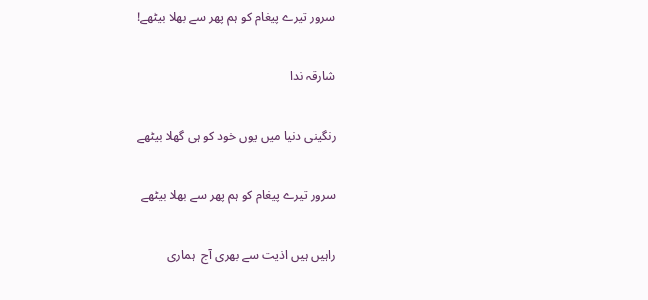سرور تیرے پیغام کو ہم پھر سے بھلا بیٹھے!

شارقہ ندا

رنگینی دنیا میں یوں خود کو ہی گھلا بیٹھے

سرور تیرے پیغام کو ہم پھر سے بھلا بیٹھے

راہیں ہیں اذیت سے بھری آج  ہماری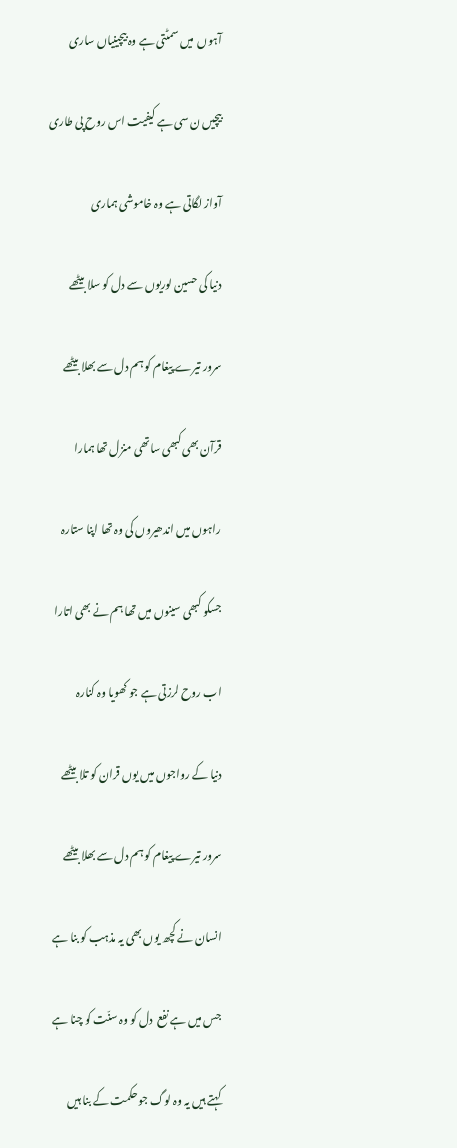آہوں  میں سمٹتی ہے وہ بیچینیاں ساری

بیچیں ن سی ہے کیفیت اس روح پی طاری

آواز لگاتی ہے وہ خاموشی ہماری

دنیا کی حسین لوریوں سے دل کو سلا بیٹھے

سرور تیرے پیغام کو ہم دل سے بھلا بیٹھے

قرآن بھی کبھی ساتھی منزل تھا ہمارا

راہوں میں اندھیروں کی وہ تھا اپنا ستارہ

جسکو کبھی سینوں میں تھا ہم نے بھی اتارا

اب روح لرزتی ہے جو کھویا وہ کنارہ

دنیا کے رواجوں میں یوں قران کو تلا بیٹھے

سرور تیرے پیغام کو ہم دل سے بھلا بیٹھے

انسان نے کچھ یوں بھی یہ مذہب کو بنا ہے

جس میں ہے نفع  دل کو وہ سنّت کو چنا ہے

کہتے ہیں یہ وہ لوگ جو حکمت کے بنا ہیں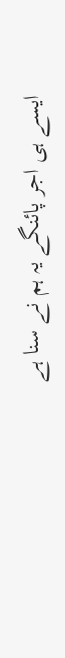ایسے ہی اجر پائنگے یہ ہم نے سنا ہے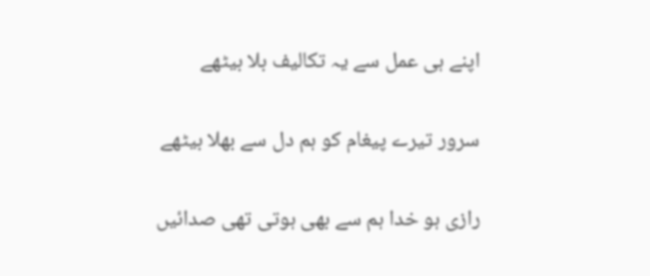اپنے ہی عمل سے یہ تکالیف بلا بیٹھے

سرور تیرے پیغام کو ہم دل سے بھلا بیٹھے

رازی ہو خدا ہم سے بھی ہوتی تھی صدائیں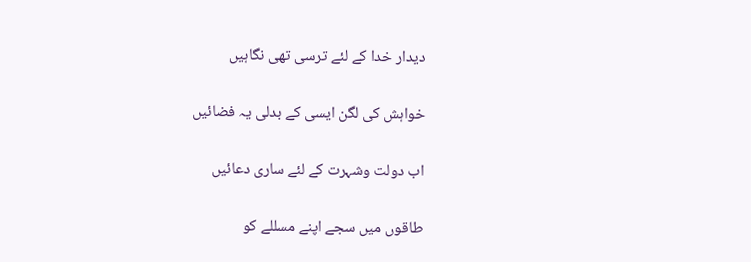دیدار خدا کے لئے ترسی تھی نگاہیں

خواہش کی لگن ایسی کے بدلی یہ فضائیں

اب دولت وشہرت کے لئے ساری دعائیں

طاقوں میں سجے اپنے مسللے کو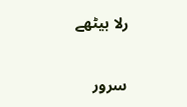رلا بیٹھے

سرور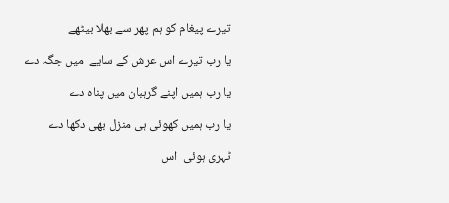تیرے پیغام کو ہم پھر سے بھلا بیٹھے

یا رب تیرے اس عرش کے سایے  میں جگہ دے

یا رب ہمیں اپنے گرہبان میں پناہ دے

یا رب ہمیں کھوئی ہی منزل بھی دکھا دے

ٹہری ہوئی  اس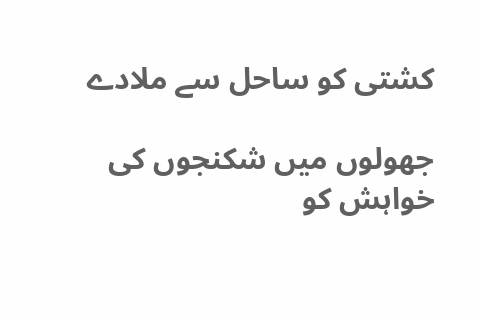کشتی کو ساحل سے ملادے

جھولوں میں شکنجوں کی خواہش کو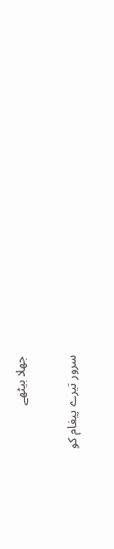جھلا بیٹھے

سرور تیرے پیغام کو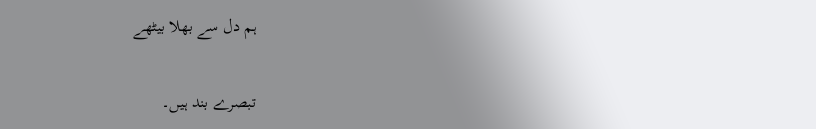ہم دل سے بھلا بیٹھے

تبصرے بند ہیں۔